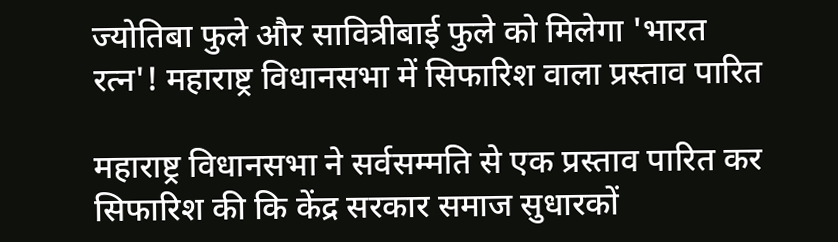ज्योतिबा फुले और सावित्रीबाई फुले को मिलेगा 'भारत रत्न'! महाराष्ट्र विधानसभा में सिफारिश वाला प्रस्ताव पारित

महाराष्ट्र विधानसभा ने सर्वसम्मति से एक प्रस्ताव पारित कर सिफारिश की कि केंद्र सरकार समाज सुधारकों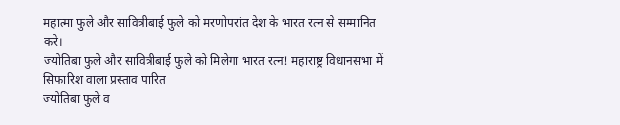महात्मा फुले और सावित्रीबाई फुले को मरणोपरांत देश के भारत रत्न से सम्मानित करे।
ज्योतिबा फुले और सावित्रीबाई फुले को मिलेगा भारत रत्न! महाराष्ट्र विधानसभा में सिफारिश वाला प्रस्ताव पारित
ज्योतिबा फुले व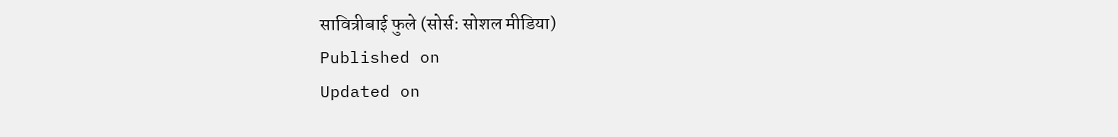सावित्रीबाई फुले (सोर्स: सोशल मीडिया)
Published on
Updated on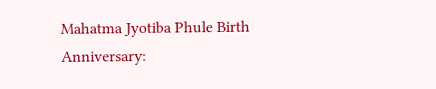Mahatma Jyotiba Phule Birth Anniversary: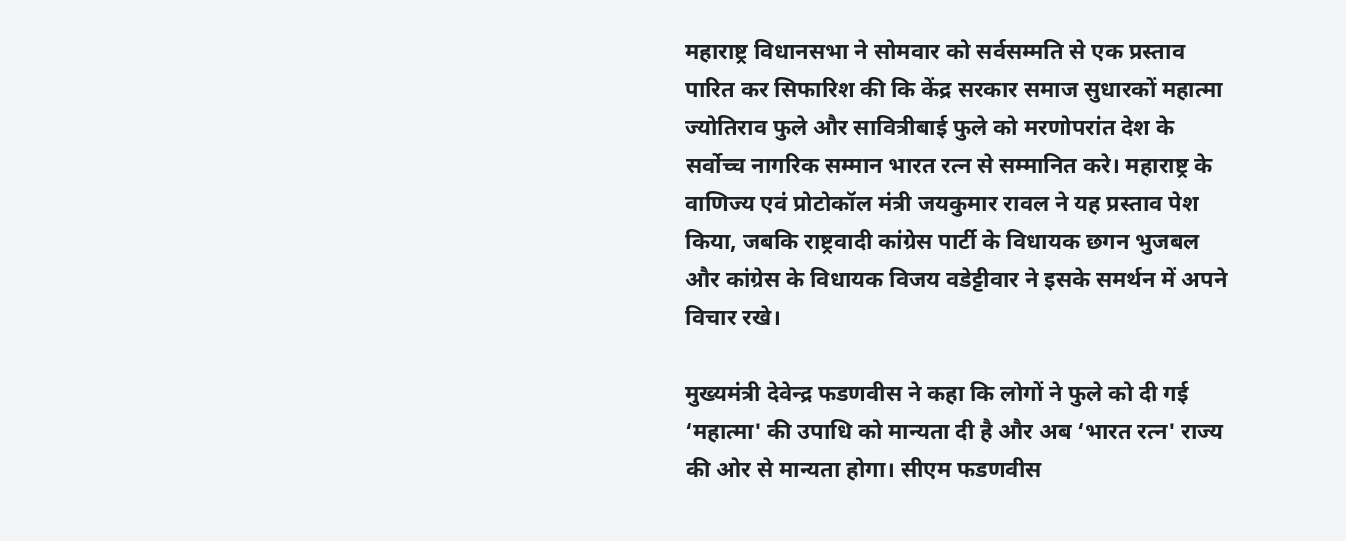महाराष्ट्र विधानसभा ने सोमवार को सर्वसम्मति से एक प्रस्ताव पारित कर सिफारिश की कि केंद्र सरकार समाज सुधारकों महात्मा ज्योतिराव फुले और सावित्रीबाई फुले को मरणोपरांत देश के सर्वोच्च नागरिक सम्मान भारत रत्न से सम्मानित करे। महाराष्ट्र के वाणिज्य एवं प्रोटोकॉल मंत्री जयकुमार रावल ने यह प्रस्ताव पेश किया, जबकि राष्ट्रवादी कांग्रेस पार्टी के विधायक छगन भुजबल और कांग्रेस के विधायक विजय वडेट्टीवार ने इसके समर्थन में अपने विचार रखे।

मुख्यमंत्री देवेन्द्र फडणवीस ने कहा कि लोगों ने फुले को दी गई ‘महात्मा' की उपाधि को मान्यता दी है और अब ‘भारत रत्न' राज्य की ओर से मान्यता होगा। सीएम फडणवीस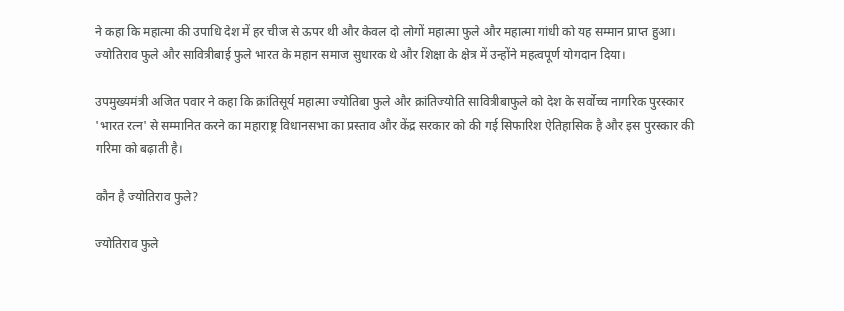ने कहा कि महात्मा की उपाधि देश में हर चीज से ऊपर थी और केवल दो लोगों महात्मा फुले और महात्मा गांधी को यह सम्मान प्राप्त हुआ। ज्योतिराव फुले और सावित्रीबाई फुले भारत के महान समाज सुधारक थे और शिक्षा के क्षेत्र में उन्होंने महत्वपूर्ण योगदान दिया।

उपमुख्यमंत्री अजित पवार ने कहा कि क्रांतिसूर्य महात्मा ज्योतिबा फुले और क्रांतिज्योति सावित्रीबाफुले को देश के सर्वोच्च नागरिक पुरस्कार 'भारत रत्न' से सम्मानित करने का महाराष्ट्र विधानसभा का प्रस्ताव और केंद्र सरकार को की गई सिफारिश ऐतिहासिक है और इस पुरस्कार की गरिमा को बढ़ाती है।

कौन है ज्योतिराव फुले?

ज्योतिराव फुले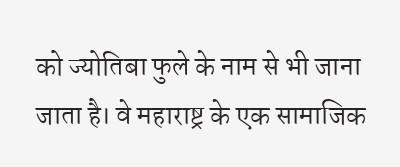को ज्योतिबा फुले के नाम से भी जाना जाता है। वे महाराष्ट्र के एक सामाजिक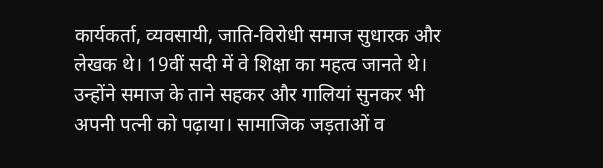कार्यकर्ता, व्यवसायी, जाति-विरोधी समाज सुधारक और लेखक थे। 19वीं सदी में वे शिक्षा का महत्व जानते थे। उन्होंने समाज के ताने सहकर और गालियां सुनकर भी अपनी पत्नी को पढ़ाया। सामाजिक जड़ताओं व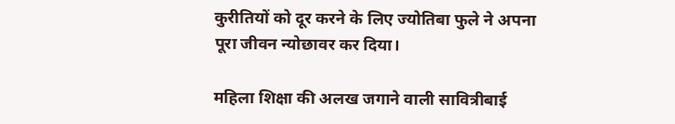कुरीतियों को दूर करने के लिए ज्योतिबा फुले ने अपना पूरा जीवन न्योछावर कर दिया।

महिला शिक्षा की अलख जगाने वाली सावित्रीबाई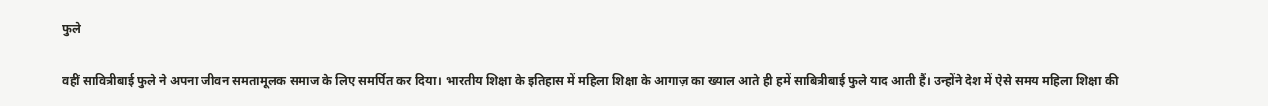फुले

वहीं सावित्रीबाई फुले ने अपना जीवन समतामूलक समाज के लिए समर्पित कर दिया। भारतीय शिक्षा के इतिहास में महिला शिक्षा के आगाज़ का ख्याल आते ही हमें साबित्रीबाई फुले याद आती हैं। उन्होंने देश में ऐसे समय महिला शिक्षा की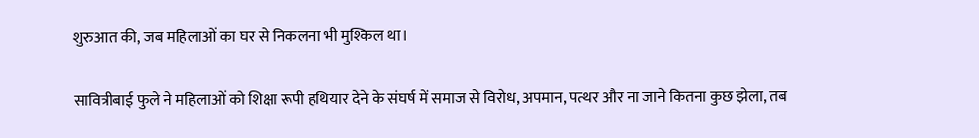शुरुआत की, जब महिलाओं का घर से निकलना भी मुश्किल था।

सावित्रीबाई फुले ने महिलाओं को शिक्षा रूपी हथियार देने के संघर्ष में समाज से विरोध, अपमान, पत्थर और ना‌ जाने कितना कुछ झेला, तब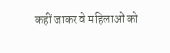कहीं जाकर वे महिलाओं को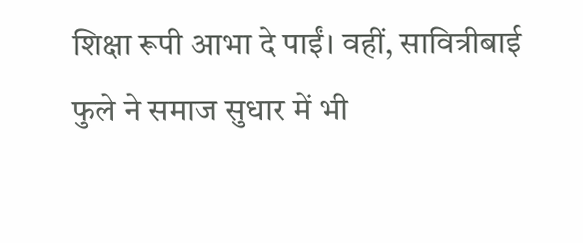शिक्षा रूपी आभा दे पाईं। वहीं, सावित्रीबाई फुले ने समाज सुधार में भी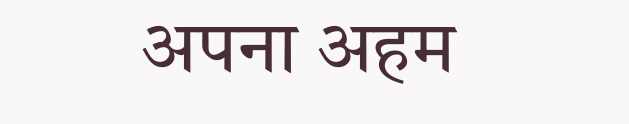अपना अहम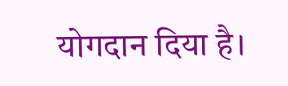योगदान दिया है।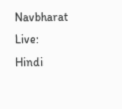Navbharat Live: Hindi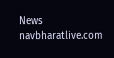News
navbharatlive.com